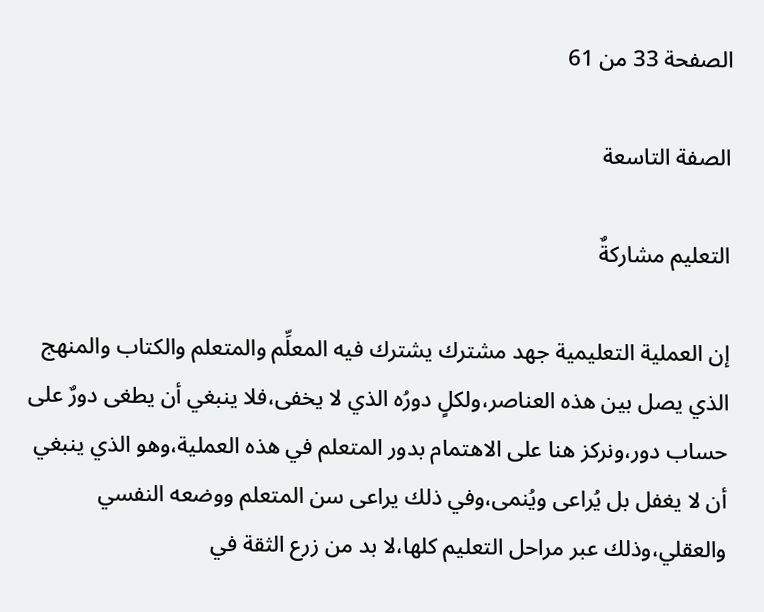الصفحة 33 من 61

الصفة التاسعة

التعليم مشاركةٌ

إن العملية التعليمية جهد مشترك يشترك فيه المعلِّم والمتعلم والكتاب والمنهج الذي يصل بين هذه العناصر،ولكلٍ دورُه الذي لا يخفى،فلا ينبغي أن يطغى دورٌ على حساب دور،ونركز هنا على الاهتمام بدور المتعلم في هذه العملية،وهو الذي ينبغي أن لا يغفل بل يُراعى ويُنمى،وفي ذلك يراعى سن المتعلم ووضعه النفسي والعقلي،وذلك عبر مراحل التعليم كلها،لا بد من زرع الثقة في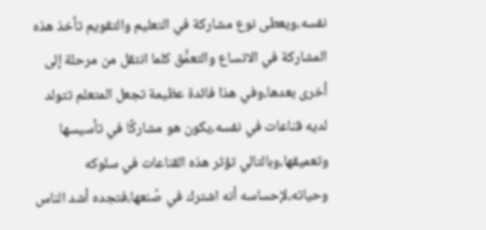نفسه،ويعطى نوع مشاركة في التعليم والتقويم تأخذ هذه المشاركة في الاتساع والتعمُّق كلما انتقل من مرحلة إلى أخرى بعدها،وفي هذا فائدة عظيمة تجعل المتعلم تتولد لديه قناعات في نفسه،يكون هو مشاركًا في تأسيسها وتعميقها،وبالتالي تؤثر هذه القناعات في سلوكه وحياته،لإحساسه أنه اشترك في صُنعها،فتجده أشد الناس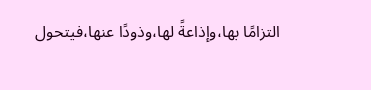التزامًا بها،وإذاعةً لها،وذودًا عنها،فيتحول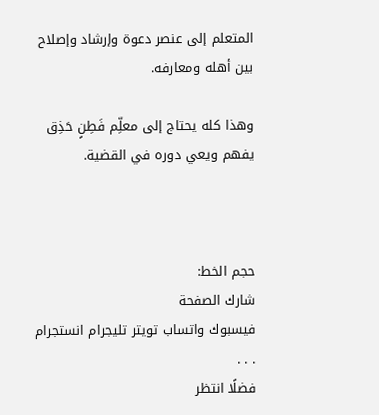المتعلم إلى عنصر دعوة وإرشاد وإصلاح بين أهله ومعارفه.

وهذا كله يحتاج إلى معلِّم فَطِنٍ حَذِق يفهم ويعي دوره في القضية.



حجم الخط:
شارك الصفحة
فيسبوك واتساب تويتر تليجرام انستجرام
. . .
فضلًا انتظر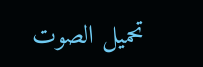تحميل الصوت